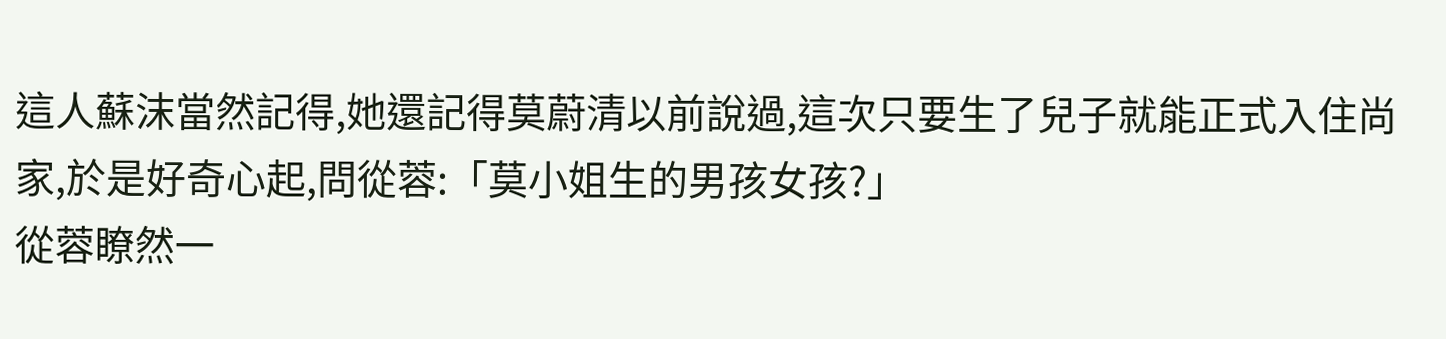這人蘇沫當然記得,她還記得莫蔚清以前說過,這次只要生了兒子就能正式入住尚家,於是好奇心起,問從蓉:「莫小姐生的男孩女孩?」
從蓉瞭然一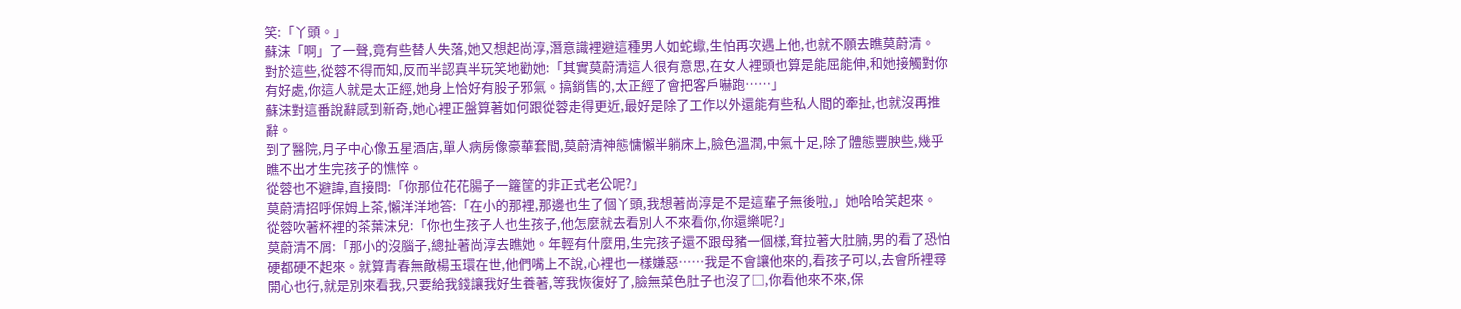笑:「丫頭。」
蘇沫「啊」了一聲,竟有些替人失落,她又想起尚淳,潛意識裡避這種男人如蛇蠍,生怕再次遇上他,也就不願去瞧莫蔚清。
對於這些,從蓉不得而知,反而半認真半玩笑地勸她:「其實莫蔚清這人很有意思,在女人裡頭也算是能屈能伸,和她接觸對你有好處,你這人就是太正經,她身上恰好有股子邪氣。搞銷售的,太正經了會把客戶嚇跑……」
蘇沫對這番說辭感到新奇,她心裡正盤算著如何跟從蓉走得更近,最好是除了工作以外還能有些私人間的牽扯,也就沒再推辭。
到了醫院,月子中心像五星酒店,單人病房像豪華套間,莫蔚清神態慵懶半躺床上,臉色溫潤,中氣十足,除了體態豐腴些,幾乎瞧不出才生完孩子的憔悴。
從蓉也不避諱,直接問:「你那位花花腸子一籮筐的非正式老公呢?」
莫蔚清招呼保姆上茶,懶洋洋地答:「在小的那裡,那邊也生了個丫頭,我想著尚淳是不是這輩子無後啦,」她哈哈笑起來。
從蓉吹著杯裡的茶葉沫兒:「你也生孩子人也生孩子,他怎麼就去看別人不來看你,你還樂呢?」
莫蔚清不屑:「那小的沒腦子,總扯著尚淳去瞧她。年輕有什麼用,生完孩子還不跟母豬一個樣,耷拉著大肚腩,男的看了恐怕硬都硬不起來。就算青春無敵楊玉環在世,他們嘴上不說,心裡也一樣嫌惡……我是不會讓他來的,看孩子可以,去會所裡尋開心也行,就是別來看我,只要給我錢讓我好生養著,等我恢復好了,臉無菜色肚子也沒了□,你看他來不來,保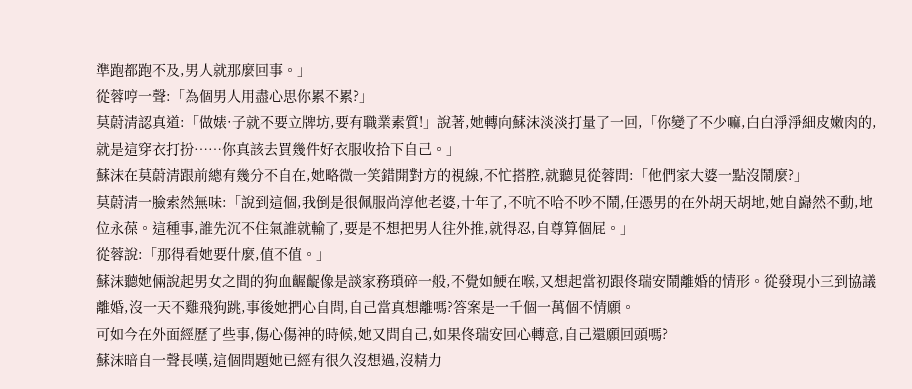準跑都跑不及,男人就那麼回事。」
從蓉哼一聲:「為個男人用盡心思你累不累?」
莫蔚清認真道:「做婊·子就不要立牌坊,要有職業素質!」說著,她轉向蘇沫淡淡打量了一回,「你變了不少嘛,白白淨淨細皮嫩肉的,就是這穿衣打扮……你真該去買幾件好衣服收拾下自己。」
蘇沫在莫蔚清跟前總有幾分不自在,她略微一笑錯開對方的視線,不忙搭腔,就聽見從蓉問:「他們家大婆一點沒鬧麼?」
莫蔚清一臉索然無味:「說到這個,我倒是很佩服尚淳他老婆,十年了,不吭不哈不吵不鬧,任憑男的在外胡天胡地,她自巋然不動,地位永葆。這種事,誰先沉不住氣誰就輸了,要是不想把男人往外推,就得忍,自尊算個屁。」
從蓉說:「那得看她要什麼,值不值。」
蘇沫聽她倆說起男女之間的狗血齷齪像是談家務瑣碎一般,不覺如鯁在喉,又想起當初跟佟瑞安鬧離婚的情形。從發現小三到協議離婚,沒一天不雞飛狗跳,事後她捫心自問,自己當真想離嗎?答案是一千個一萬個不情願。
可如今在外面經歷了些事,傷心傷神的時候,她又問自己,如果佟瑞安回心轉意,自己還願回頭嗎?
蘇沫暗自一聲長嘆,這個問題她已經有很久沒想過,沒精力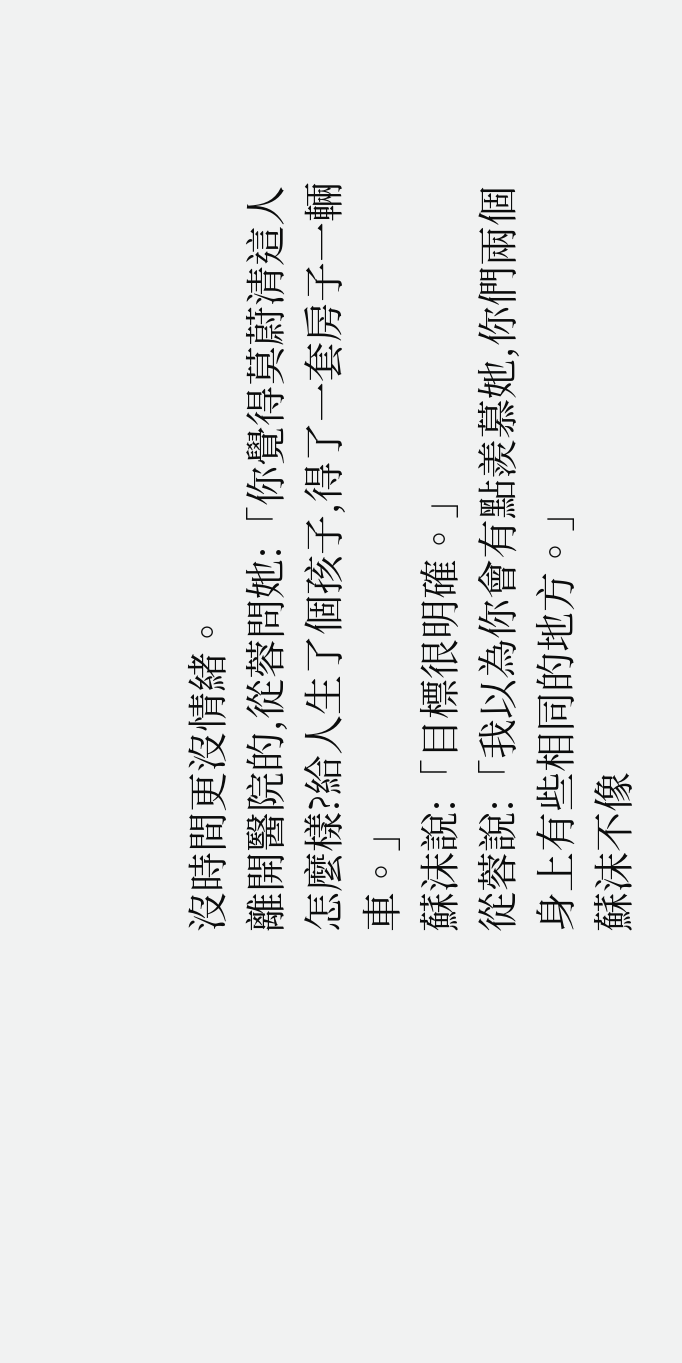沒時間更沒情緒。
離開醫院的,從蓉問她:「你覺得莫蔚清這人怎麼樣?給人生了個孩子,得了一套房子一輛車。」
蘇沫說:「目標很明確。」
從蓉說:「我以為你會有點羨慕她,你們兩個身上有些相同的地方。」
蘇沫不像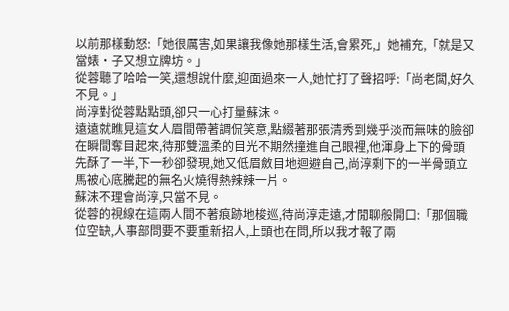以前那樣動怒:「她很厲害,如果讓我像她那樣生活,會累死,」她補充,「就是又當婊·子又想立牌坊。」
從蓉聽了哈哈一笑,還想說什麼,迎面過來一人,她忙打了聲招呼:「尚老闆,好久不見。」
尚淳對從蓉點點頭,卻只一心打量蘇沫。
遠遠就瞧見這女人眉間帶著調侃笑意,點綴著那張清秀到幾乎淡而無味的臉卻在瞬間奪目起來,待那雙溫柔的目光不期然撞進自己眼裡,他渾身上下的骨頭先酥了一半,下一秒卻發現,她又低眉斂目地迴避自己,尚淳剩下的一半骨頭立馬被心底騰起的無名火燒得熱辣辣一片。
蘇沫不理會尚淳,只當不見。
從蓉的視線在這兩人間不著痕跡地梭巡,待尚淳走遠,才閒聊般開口:「那個職位空缺,人事部問要不要重新招人,上頭也在問,所以我才報了兩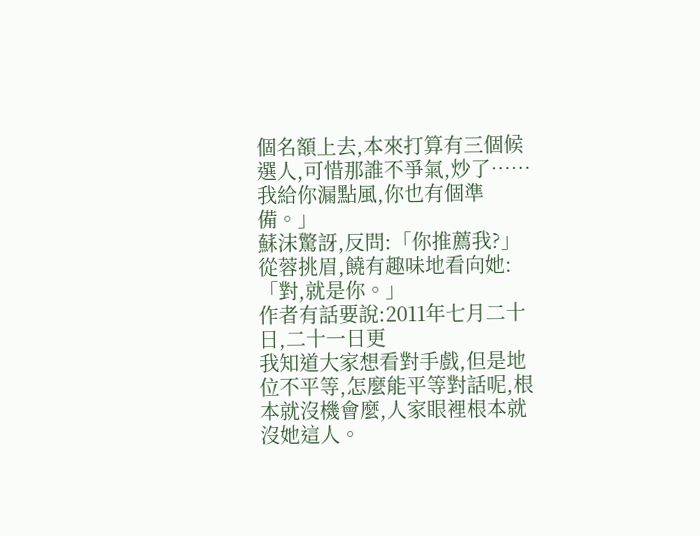個名額上去,本來打算有三個候選人,可惜那誰不爭氣,炒了……我給你漏點風,你也有個準備。」
蘇沫驚訝,反問:「你推薦我?」
從蓉挑眉,饒有趣味地看向她:「對,就是你。」
作者有話要說:2011年七月二十日,二十一日更
我知道大家想看對手戲,但是地位不平等,怎麼能平等對話呢,根本就沒機會麼,人家眼裡根本就沒她這人。